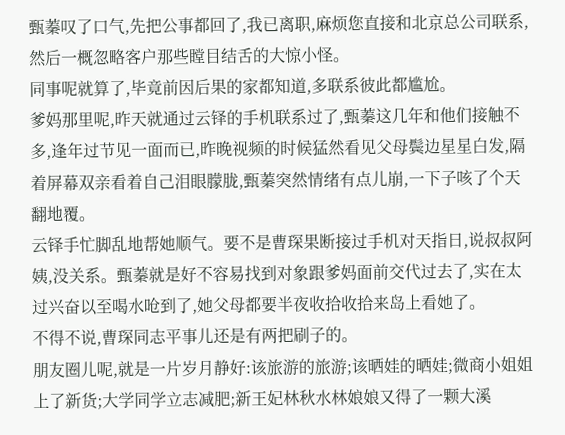甄蓁叹了口气,先把公事都回了,我已离职,麻烦您直接和北京总公司联系,然后一概忽略客户那些瞠目结舌的大惊小怪。
同事呢就算了,毕竟前因后果的家都知道,多联系彼此都尴尬。
爹妈那里呢,昨天就通过云铎的手机联系过了,甄蓁这几年和他们接触不多,逢年过节见一面而已,昨晚视频的时候猛然看见父母鬓边星星白发,隔着屏幕双亲看着自己泪眼朦胧,甄蓁突然情绪有点儿崩,一下子咳了个天翻地覆。
云铎手忙脚乱地帮她顺气。要不是曹琛果断接过手机对天指日,说叔叔阿姨,没关系。甄蓁就是好不容易找到对象跟爹妈面前交代过去了,实在太过兴奋以至喝水呛到了,她父母都要半夜收拾收拾来岛上看她了。
不得不说,曹琛同志平事儿还是有两把刷子的。
朋友圈儿呢,就是一片岁月静好:该旅游的旅游;该晒娃的晒娃;微商小姐姐上了新货;大学同学立志减肥;新王妃林秋水林娘娘又得了一颗大溪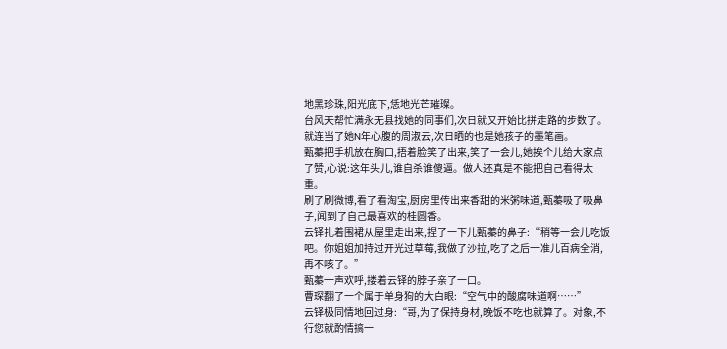地黑珍珠,阳光底下,恁地光芒璀璨。
台风天帮忙满永无县找她的同事们,次日就又开始比拼走路的步数了。就连当了她N年心腹的周淑云,次日晒的也是她孩子的墨笔画。
甄蓁把手机放在胸口,捂着脸笑了出来,笑了一会儿,她挨个儿给大家点了赞,心说:这年头儿,谁自杀谁傻逼。做人还真是不能把自己看得太重。
刷了刷微博,看了看淘宝,厨房里传出来香甜的米粥味道,甄蓁吸了吸鼻子,闻到了自己最喜欢的桂圆香。
云铎扎着围裙从屋里走出来,捏了一下儿甄蓁的鼻子:“稍等一会儿吃饭吧。你姐姐加持过开光过草莓,我做了沙拉,吃了之后一准儿百病全消,再不咳了。”
甄蓁一声欢呼,搂着云铎的脖子亲了一口。
曹琛翻了一个属于单身狗的大白眼:“空气中的酸腐味道啊……”
云铎极同情地回过身:“哥,为了保持身材,晚饭不吃也就算了。对象,不行您就酌情搞一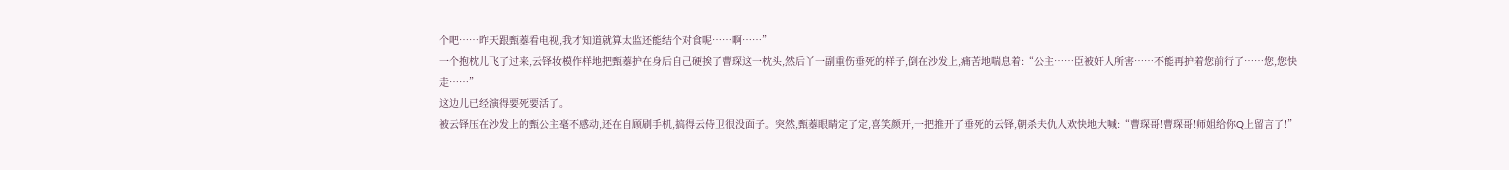个吧……昨天跟甄蓁看电视,我才知道就算太监还能结个对食呢……啊……”
一个抱枕儿飞了过来,云铎妆模作样地把甄蓁护在身后自己硬挨了曹琛这一枕头,然后丫一副重伤垂死的样子,倒在沙发上,痛苦地喘息着:“公主……臣被奸人所害……不能再护着您前行了……您,您快走……”
这边儿已经演得要死要活了。
被云铎压在沙发上的甄公主毫不感动,还在自顾刷手机,搞得云侍卫很没面子。突然,甄蓁眼睛定了定,喜笑颜开,一把推开了垂死的云铎,朝杀夫仇人欢快地大喊:“曹琛哥!曹琛哥!师姐给你Q上留言了!”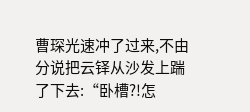曹琛光速冲了过来,不由分说把云铎从沙发上踹了下去:“卧槽?!怎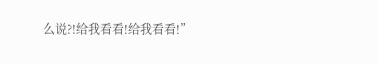么说?!给我看看!给我看看!”